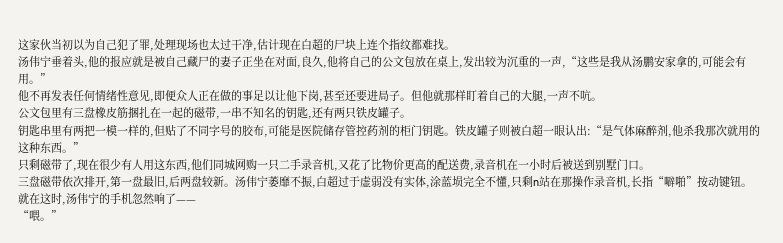这家伙当初以为自己犯了罪,处理现场也太过干净,估计现在白超的尸块上连个指纹都难找。
汤伟宁垂着头,他的报应就是被自己藏尸的妻子正坐在对面,良久,他将自己的公文包放在桌上,发出较为沉重的一声,“这些是我从汤鹏安家拿的,可能会有用。”
他不再发表任何情绪性意见,即便众人正在做的事足以让他下岗,甚至还要进局子。但他就那样盯着自己的大腿,一声不吭。
公文包里有三盘橡皮筋捆扎在一起的磁带,一串不知名的钥匙,还有两只铁皮罐子。
钥匙串里有两把一模一样的,但贴了不同字号的胶布,可能是医院储存管控药剂的柜门钥匙。铁皮罐子则被白超一眼认出:“是气体麻醉剂,他杀我那次就用的这种东西。”
只剩磁带了,现在很少有人用这东西,他们同城网购一只二手录音机,又花了比物价更高的配送费,录音机在一小时后被送到别墅门口。
三盘磁带依次排开,第一盘最旧,后两盘较新。汤伟宁萎靡不振,白超过于虚弱没有实体,涂蓝埙完全不懂,只剩n站在那操作录音机,长指“噼啪”按动键钮。
就在这时,汤伟宁的手机忽然响了——
“喂。”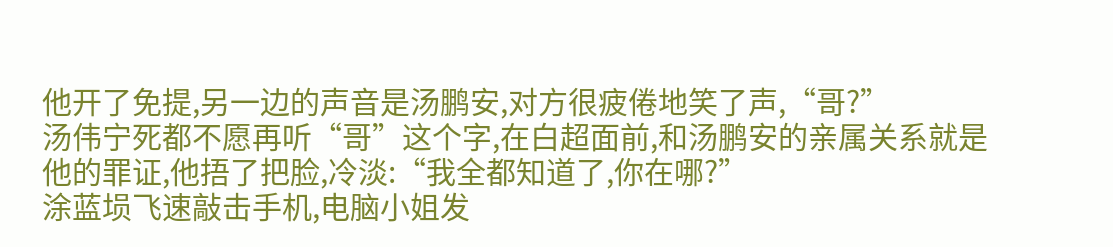他开了免提,另一边的声音是汤鹏安,对方很疲倦地笑了声,“哥?”
汤伟宁死都不愿再听“哥”这个字,在白超面前,和汤鹏安的亲属关系就是他的罪证,他捂了把脸,冷淡:“我全都知道了,你在哪?”
涂蓝埙飞速敲击手机,电脑小姐发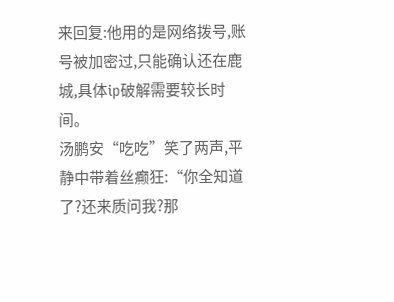来回复:他用的是网络拨号,账号被加密过,只能确认还在鹿城,具体ip破解需要较长时间。
汤鹏安“吃吃”笑了两声,平静中带着丝癫狂:“你全知道了?还来质问我?那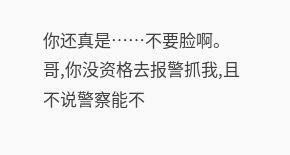你还真是……不要脸啊。哥,你没资格去报警抓我,且不说警察能不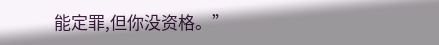能定罪,但你没资格。”